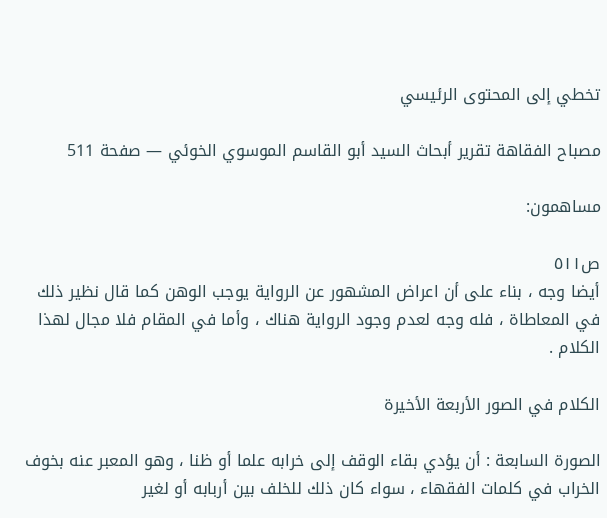تخطي إلى المحتوى الرئيسي

مصباح الفقاهة تقرير أبحاث السيد أبو القاسم الموسوي الخوئي — صفحة 511

مساهمون:

ص٥١١
أيضا وجه ، بناء على أن اعراض المشهور عن الرواية يوجب الوهن كما قال نظير ذلك في المعاطاة ، فله وجه لعدم وجود الرواية هناك ، وأما في المقام فلا مجال لهذا الكلام .

الكلام في الصور الأربعة الأخيرة

الصورة السابعة : أن يؤدي بقاء الوقف إلى خرابه علما أو ظنا ، وهو المعبر عنه بخوف الخراب في كلمات الفقهاء ، سواء كان ذلك للخلف بين أربابه أو لغير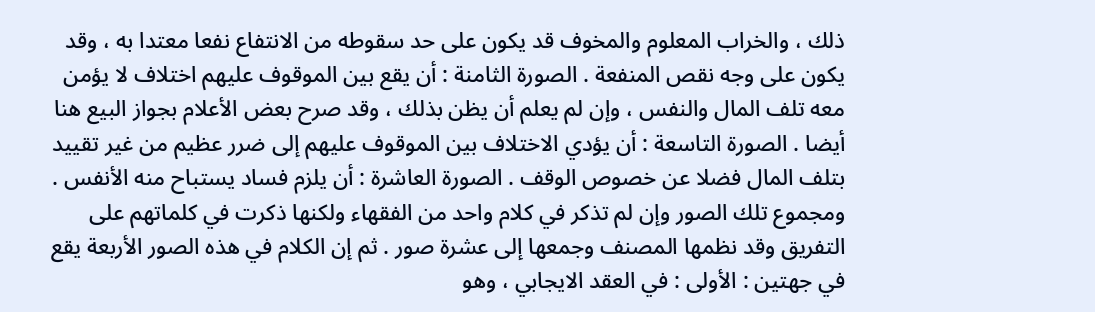ذلك ، والخراب المعلوم والمخوف قد يكون على حد سقوطه من الانتفاع نفعا معتدا به ، وقد يكون على وجه نقص المنفعة . الصورة الثامنة : أن يقع بين الموقوف عليهم اختلاف لا يؤمن معه تلف المال والنفس ، وإن لم يعلم أن يظن بذلك ، وقد صرح بعض الأعلام بجواز البيع هنا أيضا . الصورة التاسعة : أن يؤدي الاختلاف بين الموقوف عليهم إلى ضرر عظيم من غير تقييد بتلف المال فضلا عن خصوص الوقف . الصورة العاشرة : أن يلزم فساد يستباح منه الأنفس . ومجموع تلك الصور وإن لم تذكر في كلام واحد من الفقهاء ولكنها ذكرت في كلماتهم على التفريق وقد نظمها المصنف وجمعها إلى عشرة صور . ثم إن الكلام في هذه الصور الأربعة يقع في جهتين : الأولى : في العقد الايجابي ، وهو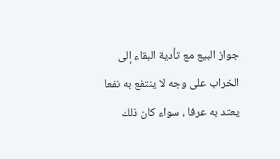جواز البيع مع تأدية البقاء إلى الخراب على وجه لا ينتفع به نفعا يعتد به عرفا ، سواء كان ذلك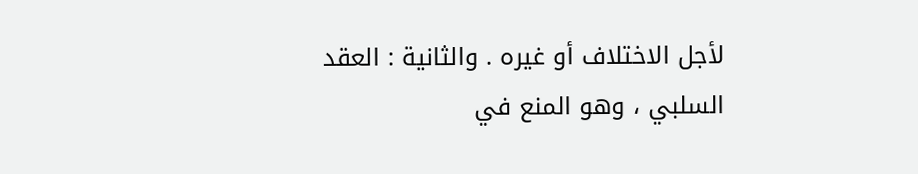لأجل الاختلاف أو غيره . والثانية : العقد السلبي ، وهو المنع في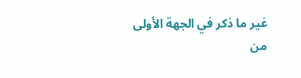غير ما ذكر في الجهة الأولى من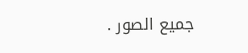جميع الصور .